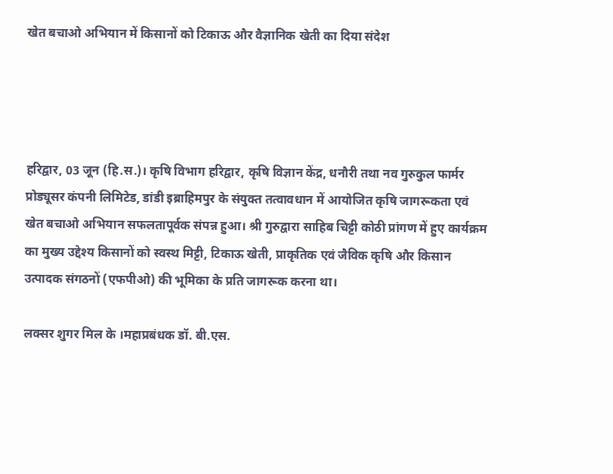खेत बचाओ अभियान में किसानों को टिकाऊ और वैज्ञानिक खेती का दिया संदेश




हरिद्वार, 03 जून (हि.स.)। कृषि विभाग हरिद्वार, कृषि विज्ञान केंद्र, धनौरी तथा नव गुरुकुल फार्मर प्रोड्यूसर कंपनी लिमिटेड, डांडी इब्राहिमपुर के संयुक्त तत्वावधान में आयोजित कृषि जागरूकता एवं खेत बचाओ अभियान सफलतापूर्वक संपन्न हुआ। श्री गुरुद्वारा साहिब चिट्टी कोठी प्रांगण में हुए कार्यक्रम का मुख्य उद्देश्य किसानों को स्वस्थ मिट्टी, टिकाऊ खेती, प्राकृतिक एवं जैविक कृषि और किसान उत्पादक संगठनों (एफपीओ) की भूमिका के प्रति जागरूक करना था।

लक्सर शुगर मिल के ।महाप्रबंधक डॉ. बी.एस.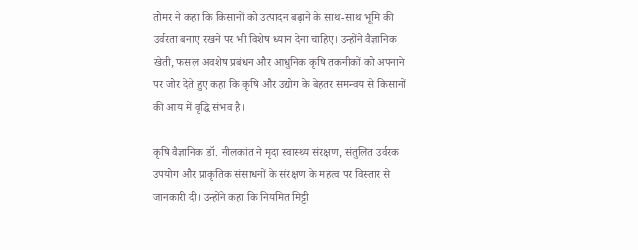तोमर ने कहा कि किसानों को उत्पादन बढ़ाने के साथ-साथ भूमि की उर्वरता बनाए रखने पर भी विशेष ध्यान देना चाहिए। उन्होंने वैज्ञानिक खेती, फसल अवशेष प्रबंधन और आधुनिक कृषि तकनीकों को अपनाने पर जोर देते हुए कहा कि कृषि और उद्योग के बेहतर समन्वय से किसानों की आय में वृद्धि संभव है।

कृषि वैज्ञानिक डॉ. नीलकांत ने मृदा स्वास्थ्य संरक्षण, संतुलित उर्वरक उपयोग और प्राकृतिक संसाधनों के संरक्षण के महत्व पर विस्तार से जानकारी दी। उन्होंने कहा कि नियमित मिट्टी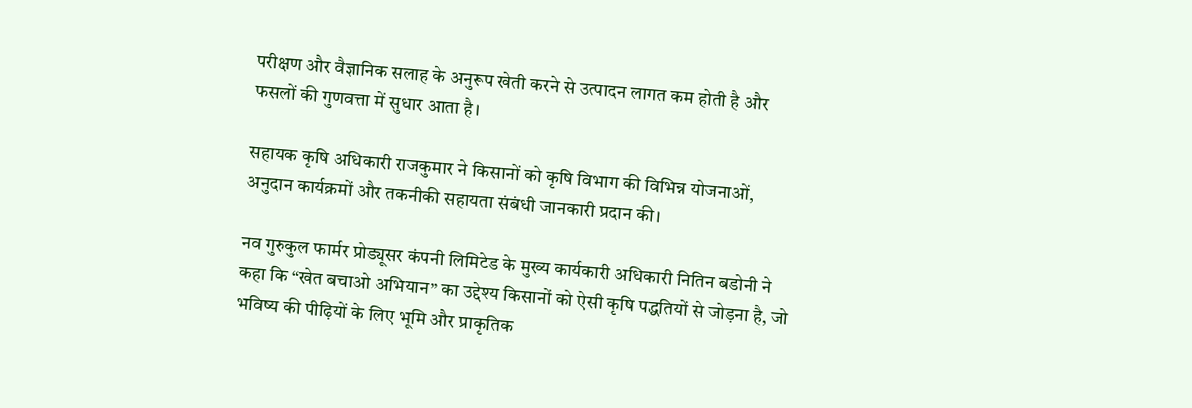परीक्षण और वैज्ञानिक सलाह के अनुरूप खेती करने से उत्पादन लागत कम होती है और फसलों की गुणवत्ता में सुधार आता है।

सहायक कृषि अधिकारी राजकुमार ने किसानों को कृषि विभाग की विभिन्न योजनाओं, अनुदान कार्यक्रमों और तकनीकी सहायता संबंधी जानकारी प्रदान की।

नव गुरुकुल फार्मर प्रोड्यूसर कंपनी लिमिटेड के मुख्य कार्यकारी अधिकारी नितिन बडोनी ने कहा कि “खेत बचाओ अभियान” का उद्देश्य किसानों को ऐसी कृषि पद्धतियों से जोड़ना है, जो भविष्य की पीढ़ियों के लिए भूमि और प्राकृतिक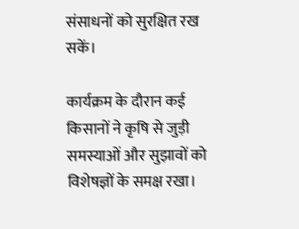संसाधनों को सुरक्षित रख सकें।

कार्यक्रम के दौरान कई किसानों ने कृषि से जुड़ी समस्याओं और सुझावों को विशेषज्ञों के समक्ष रखा।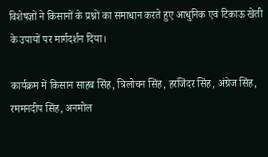विशेषज्ञों ने किसानों के प्रश्नों का समाधान करते हुए आधुनिक एवं टिकाऊ खेती के उपायों पर मार्गदर्शन दिया।

कार्यक्रम में किसान साहब सिंह, त्रिलोचन सिंह, हरजिंदर सिंह, अंग्रेज सिंह, रममनदीप सिंह, अनमोल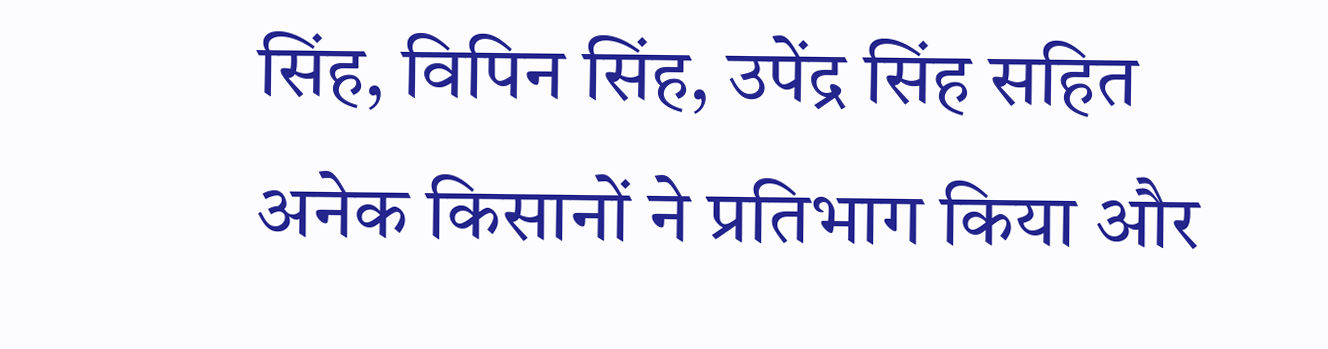सिंह, विपिन सिंह, उपेंद्र सिंह सहित अनेक किसानों ने प्रतिभाग किया और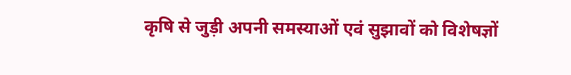कृषि से जुड़ी अपनी समस्याओं एवं सुझावों को विशेषज्ञों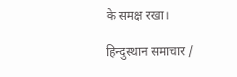के समक्ष रखा।

हिन्दुस्थान समाचार /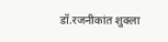डॉ.रजनीकांत शुक्ला